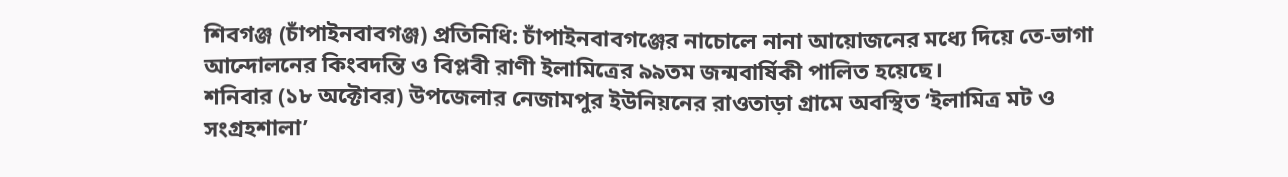শিবগঞ্জ (চাঁপাইনবাবগঞ্জ) প্রতিনিধি: চাঁপাইনবাবগঞ্জের নাচোলে নানা আয়োজনের মধ্যে দিয়ে তে-ভাগা আন্দোলনের কিংবদন্তি ও বিপ্লবী রাণী ইলামিত্রের ৯৯তম জন্মবার্ষিকী পালিত হয়েছে।
শনিবার (১৮ অক্টোবর) উপজেলার নেজামপুর ইউনিয়নের রাওতাড়া গ্রামে অবস্থিত ‘ইলামিত্র মট ও সংগ্রহশালা’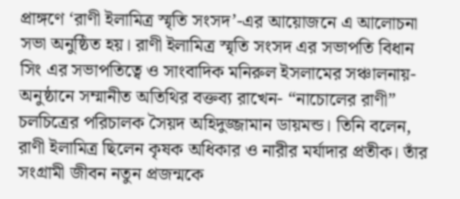প্রাঙ্গণে ‘রাণী ইলামিত্র স্মৃতি সংসদ’-এর আয়োজনে এ আলোচনা সভা অনুষ্ঠিত হয়। রাণী ইলামিত্র স্মৃতি সংসদ এর সভাপতি বিধান সিং এর সভাপতিত্বে ও সাংবাদিক মনিরুল ইসলামের সঞ্চালনায়- অনুষ্ঠানে সম্মানীত অতিথির বক্তব্য রাখেন- “নাচোলের রাণী” চলচিত্রের পরিচালক সৈয়দ অহিদুজ্জামান ডায়মন্ড। তিনি বলেন, রাণী ইলামিত্র ছিলেন কৃষক অধিকার ও নারীর মর্যাদার প্রতীক। তাঁর সংগ্রামী জীবন নতুন প্রজন্মকে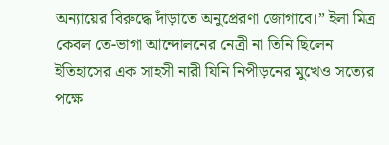অন্যায়ের বিরুদ্ধে দাঁড়াতে অনুপ্রেরণা জোগাবে।” ইলা মিত্র কেবল তে-ভাগা আন্দোলনের নেত্রী না তিনি ছিলেন ইতিহাসের এক সাহসী নারী যিনি নিপীড়নের মুখেও সত্যের পক্ষে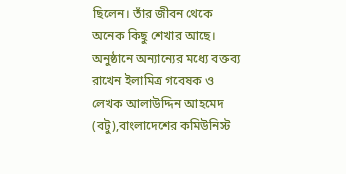ছিলেন। তাঁর জীবন থেকে অনেক কিছু শেখার আছে।
অনুষ্ঠানে অন্যান্যের মধ্যে বক্তব্য রাখেন ইলামিত্র গবেষক ও লেখক আলাউদ্দিন আহমেদ (বটু),বাংলাদেশের কমিউনিস্ট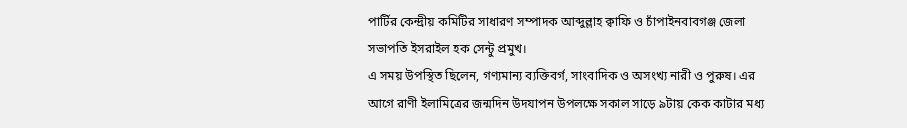পার্টির কেন্দ্রীয় কমিটির সাধারণ সম্পাদক আব্দুল্লাহ ক্বাফি ও চাঁপাইনবাবগঞ্জ জেলা সভাপতি ইসরাইল হক সেন্টু প্রমুখ।
এ সময় উপস্থিত ছিলেন, গণ্যমান্য ব্যক্তিবর্গ, সাংবাদিক ও অসংখ্য নারী ও পুরুষ। এর আগে রাণী ইলামিত্রের জন্মদিন উদযাপন উপলক্ষে সকাল সাড়ে ৯টায় কেক কাটার মধ্য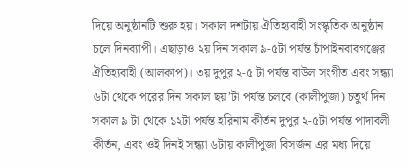দিয়ে অনুষ্ঠানটি শুরু হয়। সকাল দশটায় ঐতিহ্যবাহী সংস্কৃতিক অনুষ্ঠান চলে দিনব্যাপী। এছাড়াও ২য় দিন সকাল ৯-৫টা পর্যন্ত চাঁপাইনবাবগঞ্জের ঐতিহ্যবাহী (আলকাপ)। ৩য় দুপুর ২-৫ টা পর্যন্ত বাউল সংগীত এবং সন্ধ্যা ৬টা থেকে পরের দিন সকাল ছয়’টা পর্যন্ত চলবে (কালীপুজা) চতুর্থ দিন সকাল ৯ টা থেকে ১২টা পর্যন্ত হরিনাম কীর্তন দুপুর ২-৫টা পর্যন্ত পাদাবলী কীর্তন, এবং ওই দিনই সন্ধ্যা ৬টায় কালীপুজা বিসর্জন এর মধ্য দিয়ে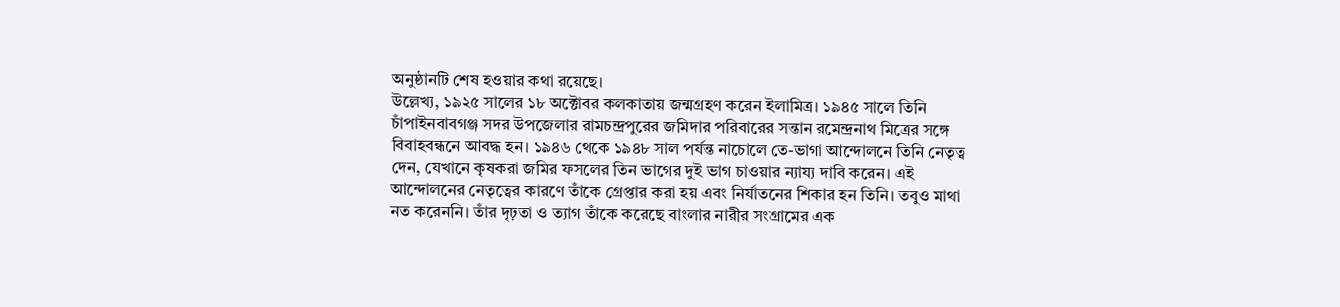অনুষ্ঠানটি শেষ হওয়ার কথা রয়েছে।
উল্লেখ্য, ১৯২৫ সালের ১৮ অক্টোবর কলকাতায় জন্মগ্রহণ করেন ইলামিত্র। ১৯৪৫ সালে তিনি চাঁপাইনবাবগঞ্জ সদর উপজেলার রামচন্দ্রপুরের জমিদার পরিবারের সন্তান রমেন্দ্রনাথ মিত্রের সঙ্গে বিবাহবন্ধনে আবদ্ধ হন। ১৯৪৬ থেকে ১৯৪৮ সাল পর্যন্ত নাচোলে তে-ভাগা আন্দোলনে তিনি নেতৃত্ব দেন, যেখানে কৃষকরা জমির ফসলের তিন ভাগের দুই ভাগ চাওয়ার ন্যায্য দাবি করেন। এই আন্দোলনের নেতৃত্বের কারণে তাঁকে গ্রেপ্তার করা হয় এবং নির্যাতনের শিকার হন তিনি। তবুও মাথা নত করেননি। তাঁর দৃঢ়তা ও ত্যাগ তাঁকে করেছে বাংলার নারীর সংগ্রামের এক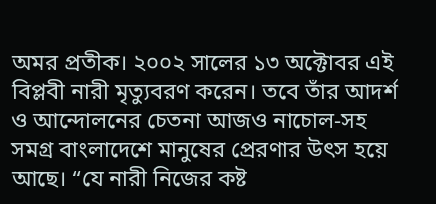অমর প্রতীক। ২০০২ সালের ১৩ অক্টোবর এই বিপ্লবী নারী মৃত্যুবরণ করেন। তবে তাঁর আদর্শ ও আন্দোলনের চেতনা আজও নাচোল-সহ সমগ্র বাংলাদেশে মানুষের প্রেরণার উৎস হয়ে আছে। “যে নারী নিজের কষ্ট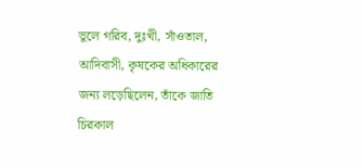ভুলে গরিব, দুঃখী, সাঁওতাল, আদিবাসী, কৃষকের অধিকারের জন্য লড়েছিলেন, তাঁকে জাতি চিরকাল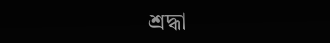শ্রদ্ধা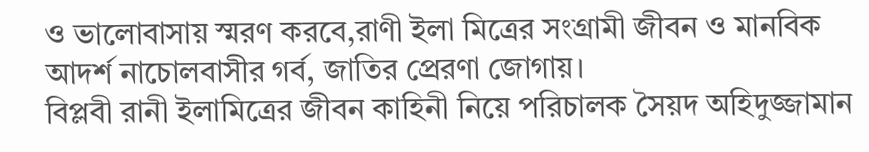ও ভালোবাসায় স্মরণ করবে,রাণী ইলা মিত্রের সংগ্রামী জীবন ও মানবিক আদর্শ নাচোলবাসীর গর্ব, জাতির প্রেরণা জোগায়।
বিপ্লবী রানী ইলামিত্রের জীবন কাহিনী নিয়ে পরিচালক সৈয়দ অহিদুজ্জামান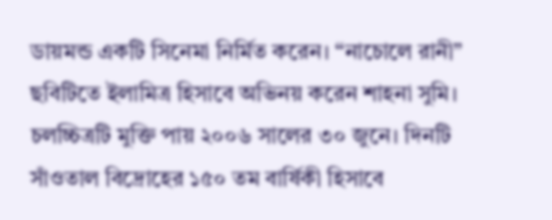ডায়মন্ড একটি সিনেমা নির্মিত করেন। “নাচোলে রানী” ছবিটিতে ইলামিত্র হিসাবে অভিনয় করেন শাহনা সুমি।
চলচ্চিত্রটি মুক্তি পায় ২০০৬ সালের ৩০ জুনে। দিনটি সাঁওতাল বিদ্রোহের ১৫০ তম বার্ষিকী হিসাবে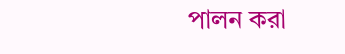পালন করা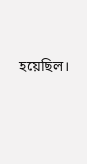হয়েছিল।